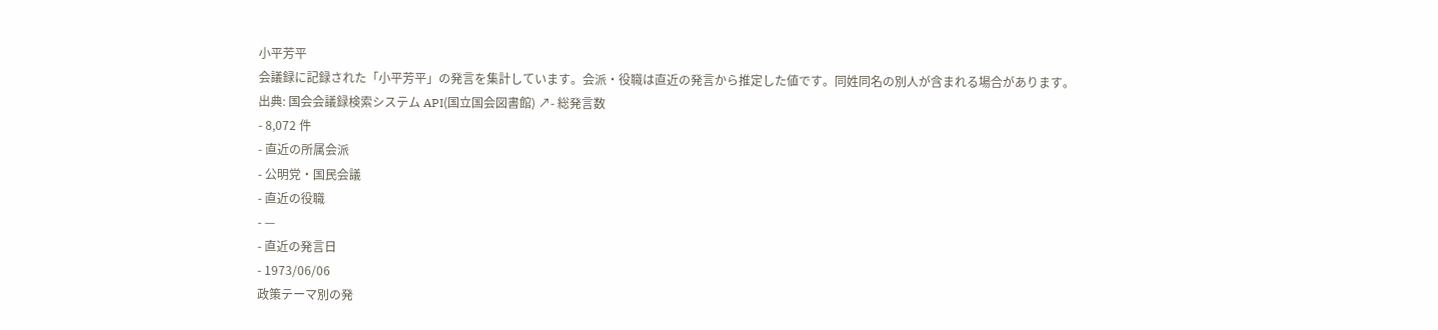小平芳平
会議録に記録された「小平芳平」の発言を集計しています。会派・役職は直近の発言から推定した値です。同姓同名の別人が含まれる場合があります。
出典: 国会会議録検索システム API(国立国会図書館) ↗- 総発言数
- 8,072 件
- 直近の所属会派
- 公明党・国民会議
- 直近の役職
- —
- 直近の発言日
- 1973/06/06
政策テーマ別の発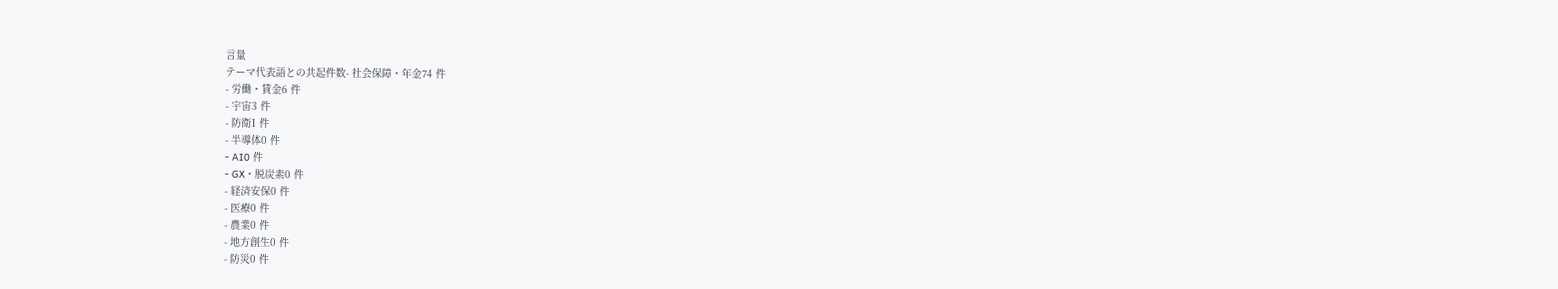言量
テーマ代表語との共起件数- 社会保障・年金74 件
- 労働・賃金6 件
- 宇宙3 件
- 防衛1 件
- 半導体0 件
- AI0 件
- GX・脱炭素0 件
- 経済安保0 件
- 医療0 件
- 農業0 件
- 地方創生0 件
- 防災0 件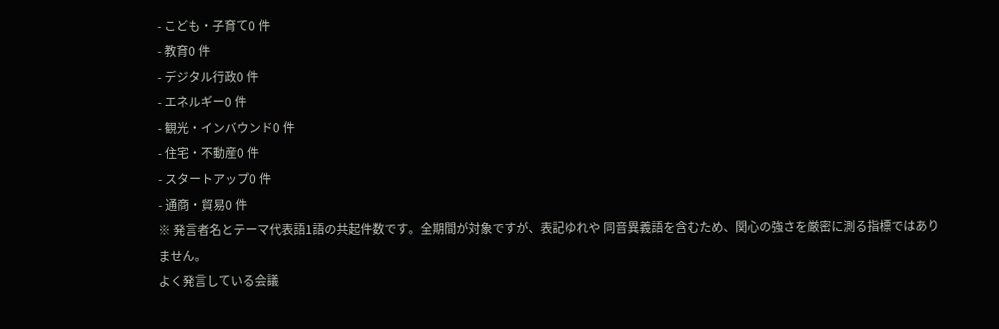- こども・子育て0 件
- 教育0 件
- デジタル行政0 件
- エネルギー0 件
- 観光・インバウンド0 件
- 住宅・不動産0 件
- スタートアップ0 件
- 通商・貿易0 件
※ 発言者名とテーマ代表語1語の共起件数です。全期間が対象ですが、表記ゆれや 同音異義語を含むため、関心の強さを厳密に測る指標ではありません。
よく発言している会議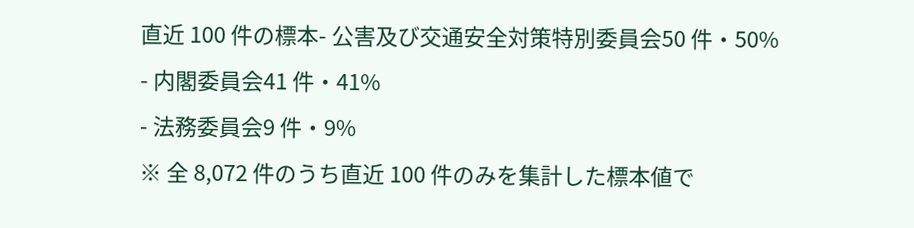直近 100 件の標本- 公害及び交通安全対策特別委員会50 件・50%
- 内閣委員会41 件・41%
- 法務委員会9 件・9%
※ 全 8,072 件のうち直近 100 件のみを集計した標本値で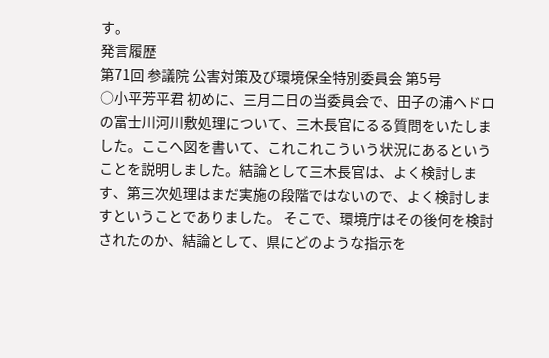す。
発言履歴
第71回 参議院 公害対策及び環境保全特別委員会 第5号
○小平芳平君 初めに、三月二日の当委員会で、田子の浦ヘドロの富士川河川敷処理について、三木長官にるる質問をいたしました。ここへ図を書いて、これこれこういう状況にあるということを説明しました。結論として三木長官は、よく検討します、第三次処理はまだ実施の段階ではないので、よく検討しますということでありました。 そこで、環境庁はその後何を検討されたのか、結論として、県にどのような指示を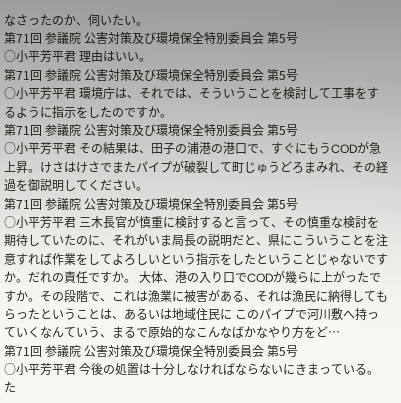なさったのか、伺いたい。
第71回 参議院 公害対策及び環境保全特別委員会 第5号
○小平芳平君 理由はいい。
第71回 参議院 公害対策及び環境保全特別委員会 第5号
○小平芳平君 環境庁は、それでは、そういうことを検討して工事をするように指示をしたのですか。
第71回 参議院 公害対策及び環境保全特別委員会 第5号
○小平芳平君 その結果は、田子の浦港の港口で、すぐにもうCODが急上昇。けさはけさでまたパイプが破裂して町じゅうどろまみれ、その経過を御説明してください。
第71回 参議院 公害対策及び環境保全特別委員会 第5号
○小平芳平君 三木長官が慎重に検討すると言って、その慎重な検討を期待していたのに、それがいま局長の説明だと、県にこういうことを注意すれば作業をしてよろしいという指示をしたということじゃないですか。だれの責任ですか。 大体、港の入り口でCODが幾らに上がったですか。その段階で、これは漁業に被害がある、それは漁民に納得してもらったということは、あるいは地域住民に このパイプで河川敷へ持っていくなんていう、まるで原始的なこんなばかなやり方をど…
第71回 参議院 公害対策及び環境保全特別委員会 第5号
○小平芳平君 今後の処置は十分しなければならないにきまっている。た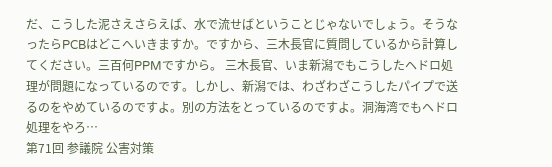だ、こうした泥さえさらえば、水で流せばということじゃないでしょう。そうなったらPCBはどこへいきますか。ですから、三木長官に質問しているから計算してください。三百何PPMですから。 三木長官、いま新潟でもこうしたヘドロ処理が問題になっているのです。しかし、新潟では、わざわざこうしたパイプで送るのをやめているのですよ。別の方法をとっているのですよ。洞海湾でもヘドロ処理をやろ…
第71回 参議院 公害対策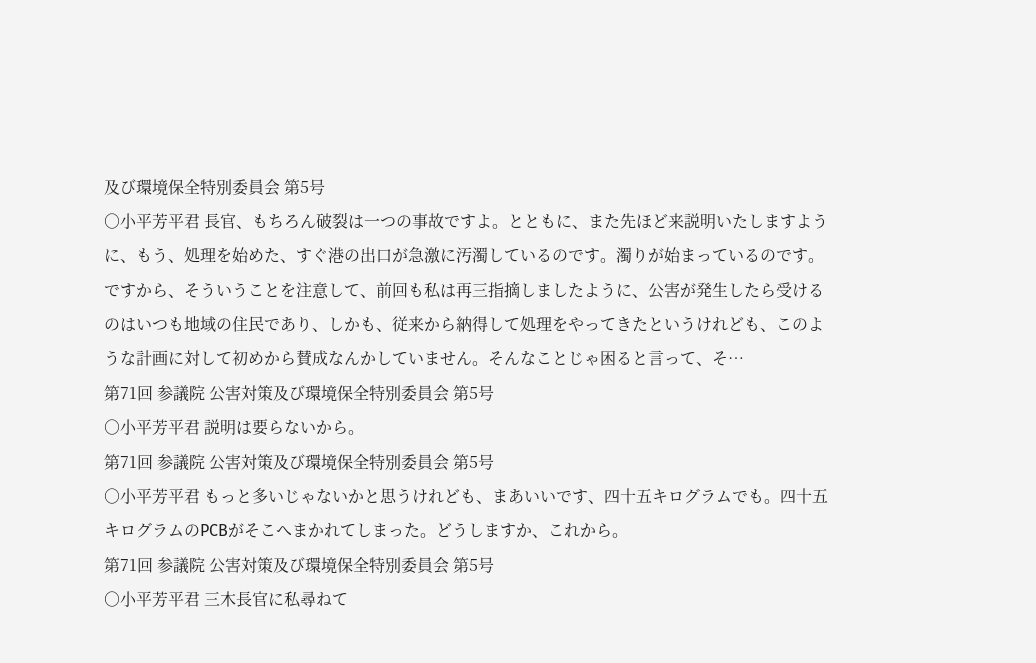及び環境保全特別委員会 第5号
○小平芳平君 長官、もちろん破裂は一つの事故ですよ。とともに、また先ほど来説明いたしますように、もう、処理を始めた、すぐ港の出口が急激に汚濁しているのです。濁りが始まっているのです。ですから、そういうことを注意して、前回も私は再三指摘しましたように、公害が発生したら受けるのはいつも地域の住民であり、しかも、従来から納得して処理をやってきたというけれども、このような計画に対して初めから賛成なんかしていません。そんなことじゃ困ると言って、そ…
第71回 参議院 公害対策及び環境保全特別委員会 第5号
○小平芳平君 説明は要らないから。
第71回 参議院 公害対策及び環境保全特別委員会 第5号
○小平芳平君 もっと多いじゃないかと思うけれども、まあいいです、四十五キログラムでも。四十五キログラムのPCBがそこへまかれてしまった。どうしますか、これから。
第71回 参議院 公害対策及び環境保全特別委員会 第5号
○小平芳平君 三木長官に私尋ねて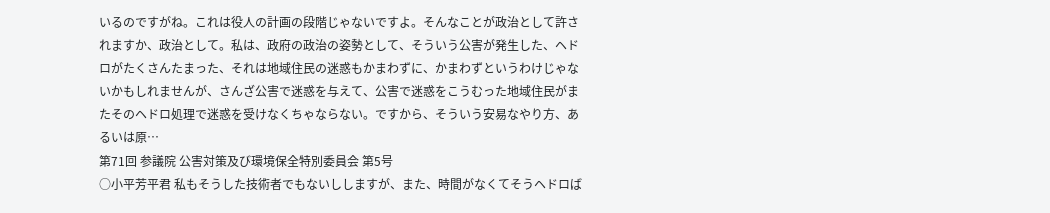いるのですがね。これは役人の計画の段階じゃないですよ。そんなことが政治として許されますか、政治として。私は、政府の政治の姿勢として、そういう公害が発生した、ヘドロがたくさんたまった、それは地域住民の迷惑もかまわずに、かまわずというわけじゃないかもしれませんが、さんざ公害で迷惑を与えて、公害で迷惑をこうむった地域住民がまたそのヘドロ処理で迷惑を受けなくちゃならない。ですから、そういう安易なやり方、あるいは原…
第71回 参議院 公害対策及び環境保全特別委員会 第5号
○小平芳平君 私もそうした技術者でもないししますが、また、時間がなくてそうヘドロば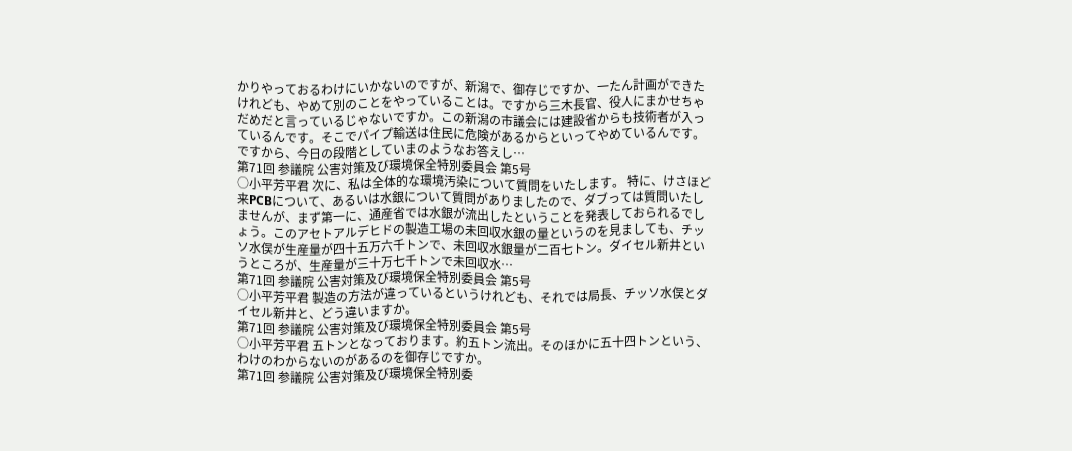かりやっておるわけにいかないのですが、新潟で、御存じですか、一たん計画ができたけれども、やめて別のことをやっていることは。ですから三木長官、役人にまかせちゃだめだと言っているじゃないですか。この新潟の市議会には建設省からも技術者が入っているんです。そこでパイプ輸送は住民に危険があるからといってやめているんです。ですから、今日の段階としていまのようなお答えし…
第71回 参議院 公害対策及び環境保全特別委員会 第5号
○小平芳平君 次に、私は全体的な環境汚染について質問をいたします。 特に、けさほど来PCBについて、あるいは水銀について質問がありましたので、ダブっては質問いたしませんが、まず第一に、通産省では水銀が流出したということを発表しておられるでしょう。このアセトアルデヒドの製造工場の未回収水銀の量というのを見ましても、チッソ水俣が生産量が四十五万六千トンで、未回収水銀量が二百七トン。ダイセル新井というところが、生産量が三十万七千トンで未回収水…
第71回 参議院 公害対策及び環境保全特別委員会 第5号
○小平芳平君 製造の方法が違っているというけれども、それでは局長、チッソ水俣とダイセル新井と、どう違いますか。
第71回 参議院 公害対策及び環境保全特別委員会 第5号
○小平芳平君 五トンとなっております。約五トン流出。そのほかに五十四トンという、わけのわからないのがあるのを御存じですか。
第71回 参議院 公害対策及び環境保全特別委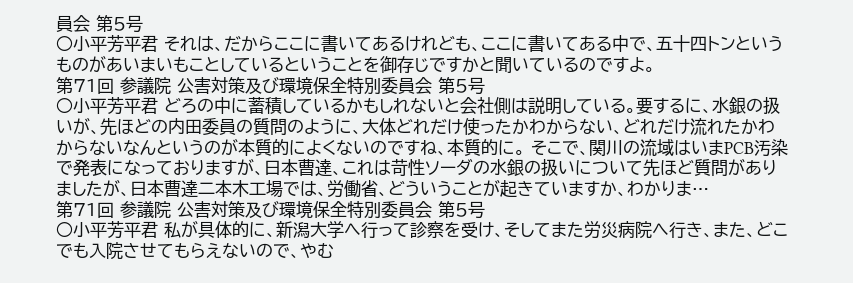員会 第5号
○小平芳平君 それは、だからここに書いてあるけれども、ここに書いてある中で、五十四トンというものがあいまいもことしているということを御存じですかと聞いているのですよ。
第71回 参議院 公害対策及び環境保全特別委員会 第5号
○小平芳平君 どろの中に蓄積しているかもしれないと会社側は説明している。要するに、水銀の扱いが、先ほどの内田委員の質問のように、大体どれだけ使ったかわからない、どれだけ流れたかわからないなんというのが本質的によくないのですね、本質的に。 そこで、関川の流域はいまPCB汚染で発表になっておりますが、日本曹達、これは苛性ソーダの水銀の扱いについて先ほど質問がありましたが、日本曹達二本木工場では、労働省、どういうことが起きていますか、わかりま…
第71回 参議院 公害対策及び環境保全特別委員会 第5号
○小平芳平君 私が具体的に、新潟大学へ行って診察を受け、そしてまた労災病院へ行き、また、どこでも入院させてもらえないので、やむ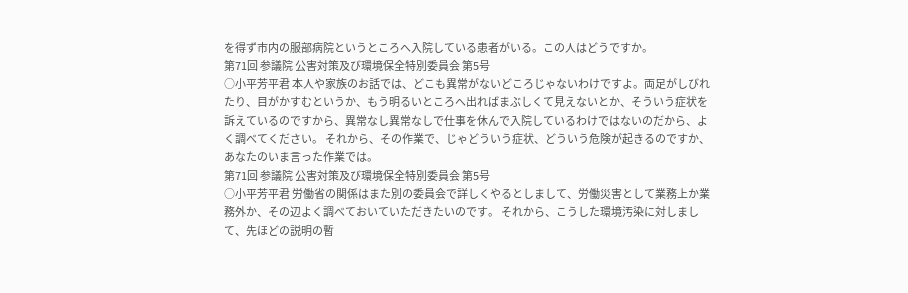を得ず市内の服部病院というところへ入院している患者がいる。この人はどうですか。
第71回 参議院 公害対策及び環境保全特別委員会 第5号
○小平芳平君 本人や家族のお話では、どこも異常がないどころじゃないわけですよ。両足がしびれたり、目がかすむというか、もう明るいところへ出ればまぶしくて見えないとか、そういう症状を訴えているのですから、異常なし異常なしで仕事を休んで入院しているわけではないのだから、よく調べてください。 それから、その作業で、じゃどういう症状、どういう危険が起きるのですか、あなたのいま言った作業では。
第71回 参議院 公害対策及び環境保全特別委員会 第5号
○小平芳平君 労働省の関係はまた別の委員会で詳しくやるとしまして、労働災害として業務上か業務外か、その辺よく調べておいていただきたいのです。 それから、こうした環境汚染に対しまして、先ほどの説明の暫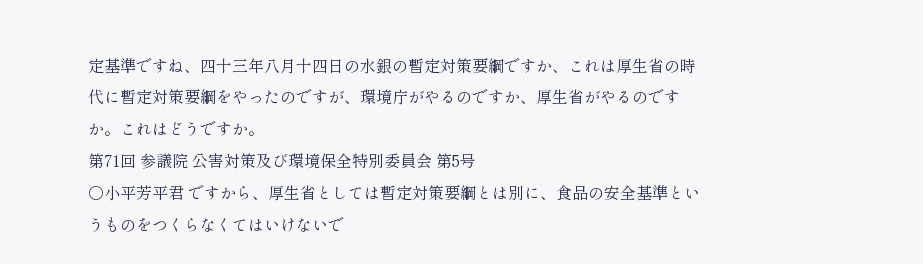定基準ですね、四十三年八月十四日の水銀の暫定対策要綱ですか、これは厚生省の時代に暫定対策要綱をやったのですが、環境庁がやるのですか、厚生省がやるのですか。これはどうですか。
第71回 参議院 公害対策及び環境保全特別委員会 第5号
○小平芳平君 ですから、厚生省としては暫定対策要綱とは別に、食品の安全基準というものをつくらなくてはいけないで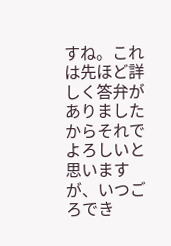すね。これは先ほど詳しく答弁がありましたからそれでよろしいと思いますが、いつごろでき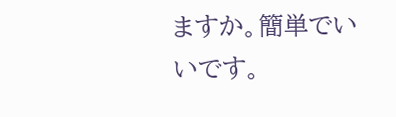ますか。簡単でいいです。